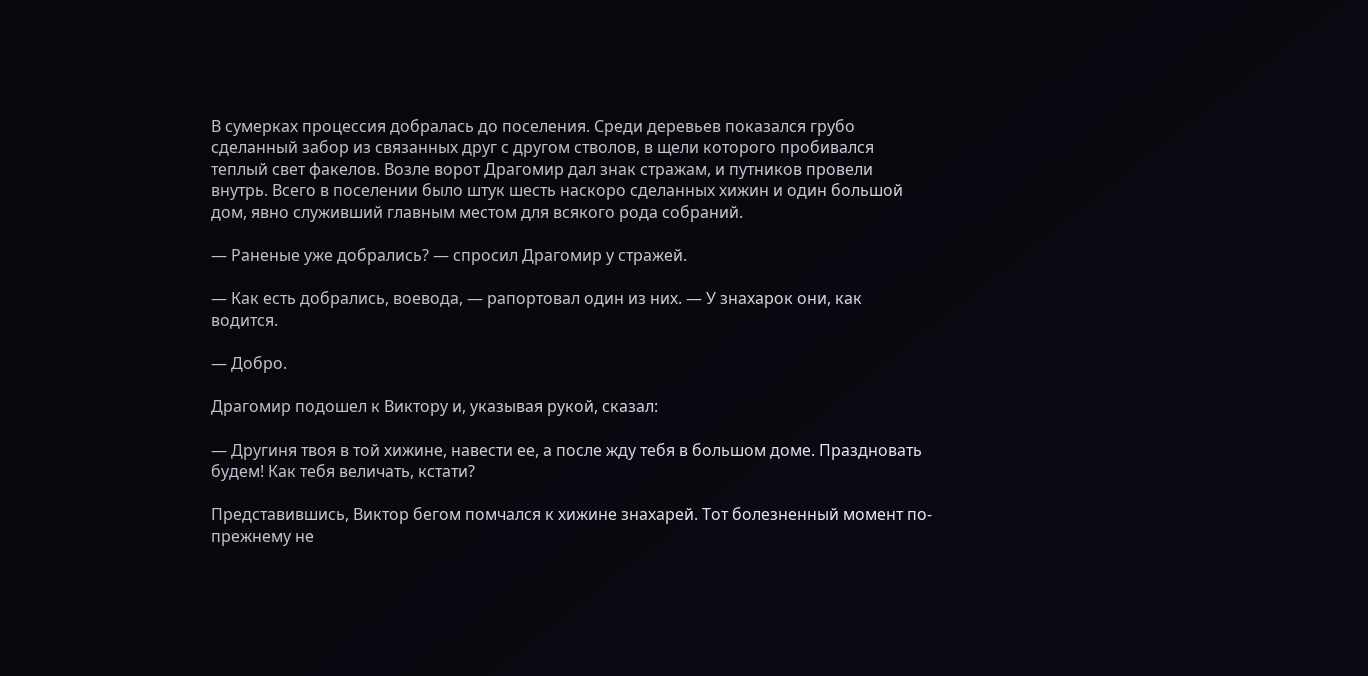В сумерках процессия добралась до поселения. Среди деревьев показался грубо сделанный забор из связанных друг с другом стволов, в щели которого пробивался теплый свет факелов. Возле ворот Драгомир дал знак стражам, и путников провели внутрь. Всего в поселении было штук шесть наскоро сделанных хижин и один большой дом, явно служивший главным местом для всякого рода собраний.

— Раненые уже добрались? — спросил Драгомир у стражей.

— Как есть добрались, воевода, — рапортовал один из них. — У знахарок они, как водится.

— Добро.

Драгомир подошел к Виктору и, указывая рукой, сказал:

— Другиня твоя в той хижине, навести ее, а после жду тебя в большом доме. Праздновать будем! Как тебя величать, кстати?

Представившись, Виктор бегом помчался к хижине знахарей. Тот болезненный момент по-прежнему не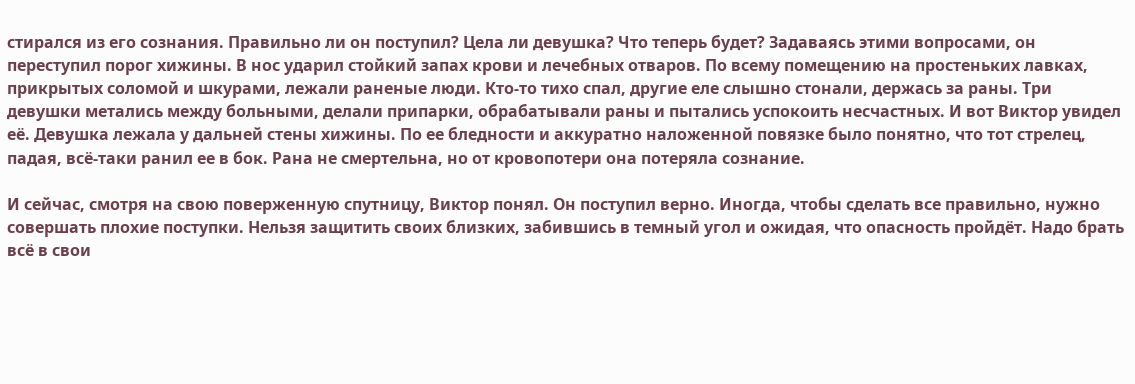стирался из его сознания. Правильно ли он поступил? Цела ли девушка? Что теперь будет? Задаваясь этими вопросами, он переступил порог хижины. В нос ударил стойкий запах крови и лечебных отваров. По всему помещению на простеньких лавках, прикрытых соломой и шкурами, лежали раненые люди. Кто-то тихо спал, другие еле слышно стонали, держась за раны. Три девушки метались между больными, делали припарки, обрабатывали раны и пытались успокоить несчастных. И вот Виктор увидел её. Девушка лежала у дальней стены хижины. По ее бледности и аккуратно наложенной повязке было понятно, что тот стрелец, падая, всё-таки ранил ее в бок. Рана не смертельна, но от кровопотери она потеряла сознание.

И сейчас, смотря на свою поверженную спутницу, Виктор понял. Он поступил верно. Иногда, чтобы сделать все правильно, нужно совершать плохие поступки. Нельзя защитить своих близких, забившись в темный угол и ожидая, что опасность пройдёт. Надо брать всё в свои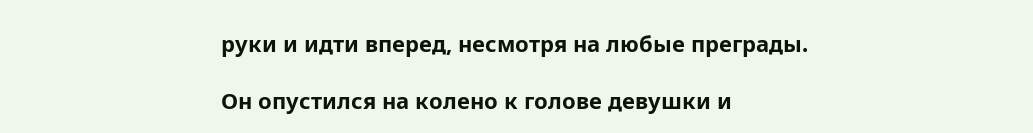руки и идти вперед, несмотря на любые преграды.

Он опустился на колено к голове девушки и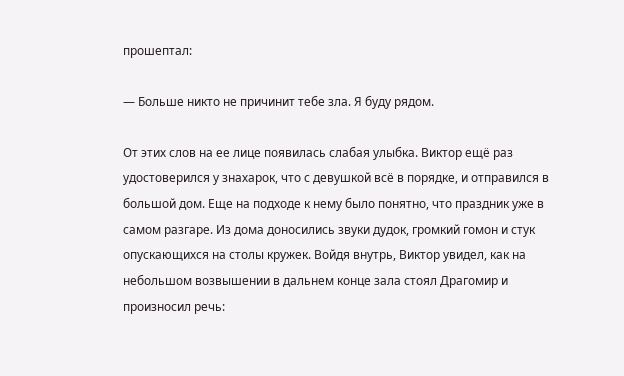прошептал:

— Больше никто не причинит тебе зла. Я буду рядом.

От этих слов на ее лице появилась слабая улыбка. Виктор ещё раз удостоверился у знахарок, что с девушкой всё в порядке, и отправился в большой дом. Еще на подходе к нему было понятно, что праздник уже в самом разгаре. Из дома доносились звуки дудок, громкий гомон и стук опускающихся на столы кружек. Войдя внутрь, Виктор увидел, как на небольшом возвышении в дальнем конце зала стоял Драгомир и произносил речь: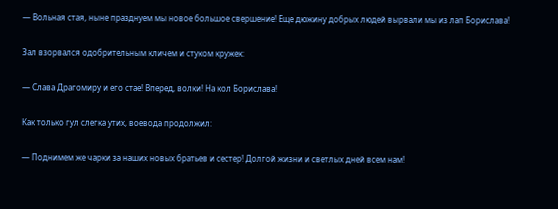— Вольная стая, ныне празднуем мы новое большое свершение! Еще дюжину добрых людей вырвали мы из лап Борислава!

Зал взорвался одобрительным кличем и стуком кружек:

— Слава Драгомиру и его стае! Вперед, волки! На кол Борислава!

Как только гул слегка утих, воевода продолжил:

— Поднимем же чарки за наших новых братьев и сестер! Долгой жизни и светлых дней всем нам!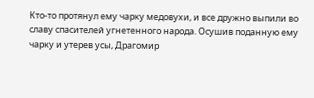Кто-то протянул ему чарку медовухи, и все дружно выпили во славу спасителей угнетенного народа. Осушив поданную ему чарку и утерев усы, Драгомир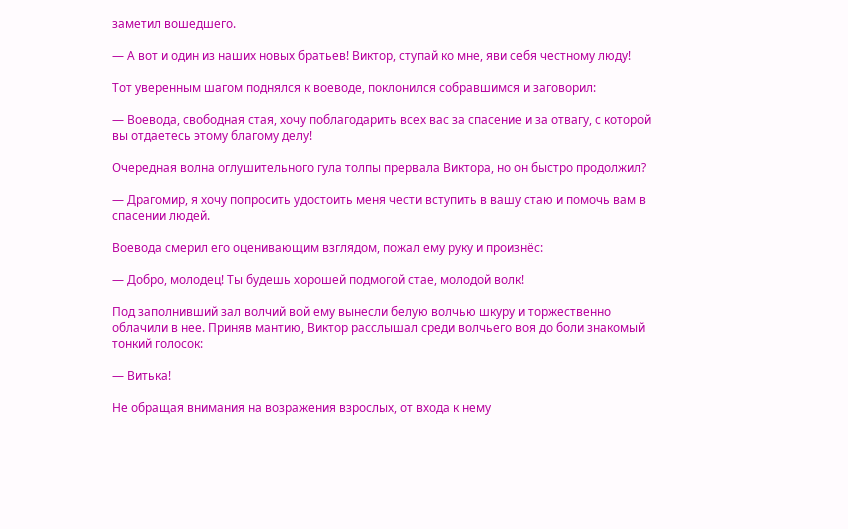заметил вошедшего.

— А вот и один из наших новых братьев! Виктор, ступай ко мне, яви себя честному люду!

Тот уверенным шагом поднялся к воеводе, поклонился собравшимся и заговорил:

— Воевода, свободная стая, хочу поблагодарить всех вас за спасение и за отвагу, с которой вы отдаетесь этому благому делу!

Очередная волна оглушительного гула толпы прервала Виктора, но он быстро продолжил?

— Драгомир, я хочу попросить удостоить меня чести вступить в вашу стаю и помочь вам в спасении людей.

Воевода смерил его оценивающим взглядом, пожал ему руку и произнёс:

— Добро, молодец! Ты будешь хорошей подмогой стае, молодой волк!

Под заполнивший зал волчий вой ему вынесли белую волчью шкуру и торжественно облачили в нее. Приняв мантию, Виктор расслышал среди волчьего воя до боли знакомый тонкий голосок:

— Витька!

Не обращая внимания на возражения взрослых, от входа к нему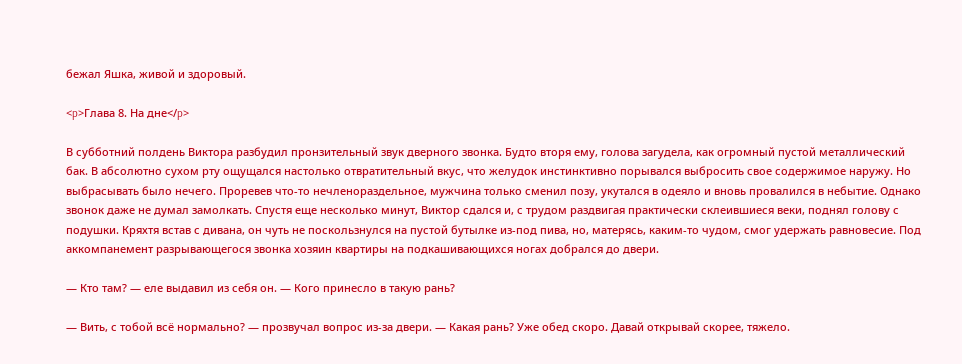бежал Яшка, живой и здоровый.

<p>Глава 8. На дне</p>

В субботний полдень Виктора разбудил пронзительный звук дверного звонка. Будто вторя ему, голова загудела, как огромный пустой металлический бак. В абсолютно сухом рту ощущался настолько отвратительный вкус, что желудок инстинктивно порывался выбросить свое содержимое наружу. Но выбрасывать было нечего. Проревев что-то нечленораздельное, мужчина только сменил позу, укутался в одеяло и вновь провалился в небытие. Однако звонок даже не думал замолкать. Спустя еще несколько минут, Виктор сдался и, с трудом раздвигая практически склеившиеся веки, поднял голову с подушки. Кряхтя встав с дивана, он чуть не поскользнулся на пустой бутылке из-под пива, но, матерясь, каким-то чудом, смог удержать равновесие. Под аккомпанемент разрывающегося звонка хозяин квартиры на подкашивающихся ногах добрался до двери.

— Кто там? — еле выдавил из себя он. — Кого принесло в такую рань?

— Вить, с тобой всё нормально? — прозвучал вопрос из-за двери. — Какая рань? Уже обед скоро. Давай открывай скорее, тяжело.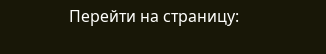Перейти на страницу: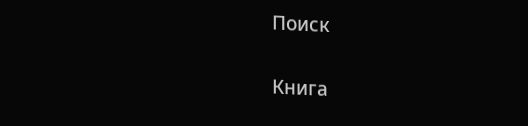Поиск

Книга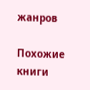жанров

Похожие книги